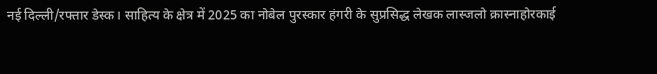नई दिल्ली/रफ्तार डेस्क। साहित्य के क्षेत्र में 2025 का नोबेल पुरस्कार हंगरी के सुप्रसिद्ध लेखक लास्जलो क्रास्नाहोरकाई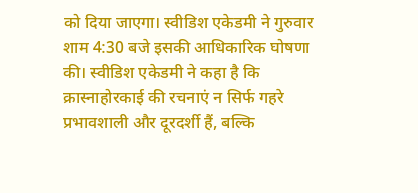को दिया जाएगा। स्वीडिश एकेडमी ने गुरुवार शाम 4:30 बजे इसकी आधिकारिक घोषणा की। स्वीडिश एकेडमी ने कहा है कि क्रास्नाहोरकाई की रचनाएं न सिर्फ गहरे प्रभावशाली और दूरदर्शी हैं, बल्कि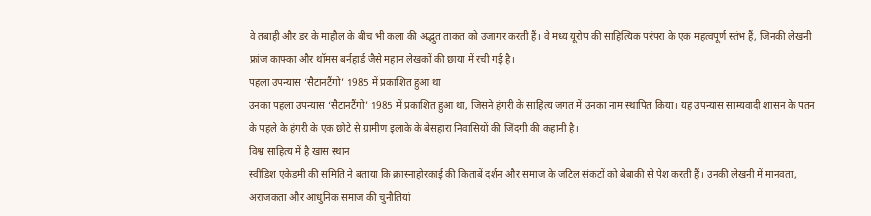वे तबाही और डर के माहौल के बीच भी कला की अद्भुत ताकत को उजागर करती हैं। वे मध्य यूरोप की साहित्यिक परंपरा के एक महत्वपूर्ण स्तंभ हैं, जिनकी लेखनी फ्रांज काफ्का और थॉमस बर्नहार्ड जैसे महान लेखकों की छाया में रची गई है।
पहला उपन्यास ‘सैटानटैंगो’ 1985 में प्रकाशित हुआ था
उनका पहला उपन्यास ‘सैटानटैंगो’ 1985 में प्रकाशित हुआ था, जिसने हंगरी के साहित्य जगत में उनका नाम स्थापित किया। यह उपन्यास साम्यवादी शासन के पतन के पहले के हंगरी के एक छोटे से ग्रामीण इलाके के बेसहारा निवासियों की जिंदगी की कहानी है।
विश्व साहित्य में है खास स्थान
स्वीडिश एकेडमी की समिति ने बताया कि क्रास्नाहोरकाई की किताबें दर्शन और समाज के जटिल संकटों को बेबाकी से पेश करती हैं। उनकी लेखनी में मानवता, अराजकता और आधुनिक समाज की चुनौतियां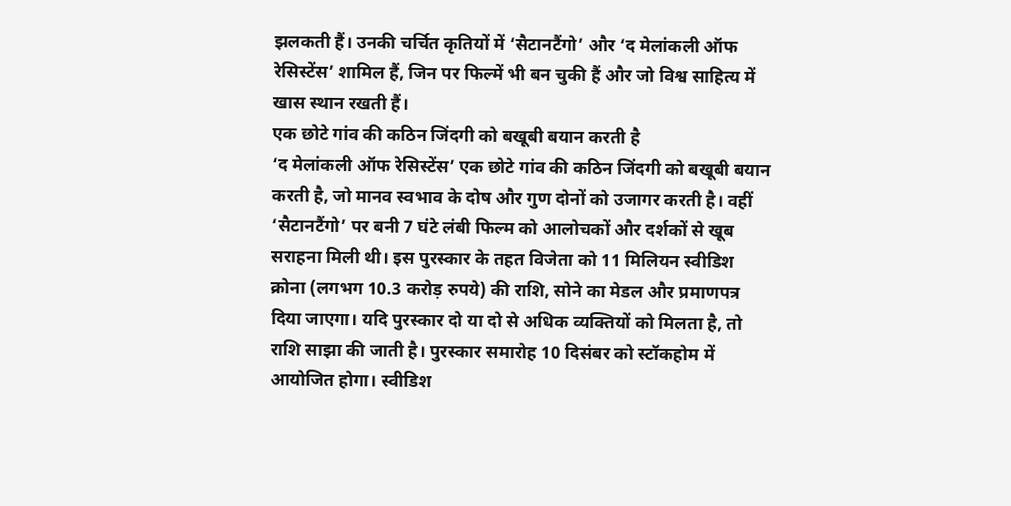झलकती हैं। उनकी चर्चित कृतियों में ‘सैटानटैंगो’ और ‘द मेलांकली ऑफ रेसिस्टेंस’ शामिल हैं, जिन पर फिल्में भी बन चुकी हैं और जो विश्व साहित्य में खास स्थान रखती हैं।
एक छोटे गांव की कठिन जिंदगी को बखूबी बयान करती है
‘द मेलांकली ऑफ रेसिस्टेंस’ एक छोटे गांव की कठिन जिंदगी को बखूबी बयान करती है, जो मानव स्वभाव के दोष और गुण दोनों को उजागर करती है। वहीं ‘सैटानटैंगो’ पर बनी 7 घंटे लंबी फिल्म को आलोचकों और दर्शकों से खूब सराहना मिली थी। इस पुरस्कार के तहत विजेता को 11 मिलियन स्वीडिश क्रोना (लगभग 10.3 करोड़ रुपये) की राशि, सोने का मेडल और प्रमाणपत्र दिया जाएगा। यदि पुरस्कार दो या दो से अधिक व्यक्तियों को मिलता है, तो राशि साझा की जाती है। पुरस्कार समारोह 10 दिसंबर को स्टॉकहोम में आयोजित होगा। स्वीडिश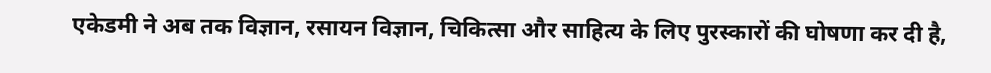एकेडमी ने अब तक विज्ञान, रसायन विज्ञान, चिकित्सा और साहित्य के लिए पुरस्कारों की घोषणा कर दी है,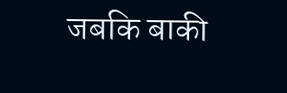जबकि बाकी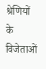श्रेणियों के विजेताओं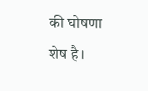की घोषणा शेष है।